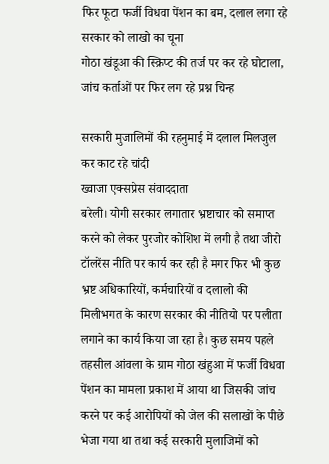फिर फूटा फर्जी विधवा पेंशन का बम, दलाल लगा रहे सरकार को लाखो का चूना
गोठा खंडूआ की स्क्रिप्ट की तर्ज पर कर रहे घोटाला, जांच कर्ताओं पर फिर लग रहे प्रश्न चिन्ह

सरकारी मुजालिमों की रहनुमाई में दलाल मिलजुल कर काट रहे चांदी
ख्वाजा एक्सप्रेस संवाददाता
बरेली। योगी सरकार लगातार भ्रष्टाचार को समाप्त करने को लेकर पुरजोर कोशिश में लगी है तथा जीरो टॉलरेंस नीति पर कार्य कर रही है मगर फिर भी कुछ भ्रष्ट अधिकारियों, कर्मचारियों व दलालो की मिलीभगत के कारण सरकार की नीतियो पर पलीता लगाने का कार्य किया जा रहा है। कुछ समय पहले तहसील आंवला के ग्राम गोठा खंहुआ में फर्जी विधवा पेंशन का मामला प्रकाश में आया था जिसकी जांच करने पर कई आरोपियों को जेल की सलाखों के पीछे भेजा गया था तथा कई सरकारी मुलाजिमों को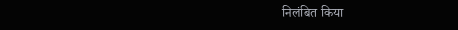निलंबित किया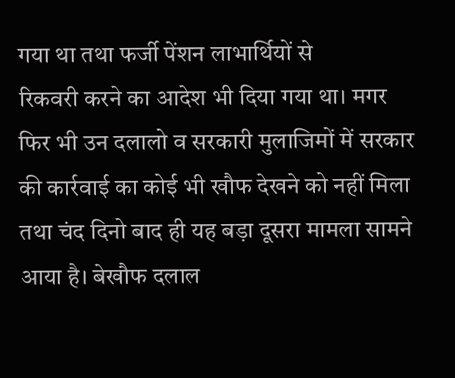गया था तथा फर्जी पेंशन लाभार्थियों से
रिकवरी करने का आदेश भी दिया गया था। मगर फिर भी उन दलालो व सरकारी मुलाजिमों में सरकार की कार्रवाई का कोई भी खौफ देखने को नहीं मिला तथा चंद दिनो बाद ही यह बड़ा दूसरा मामला सामने आया है। बेखौफ दलाल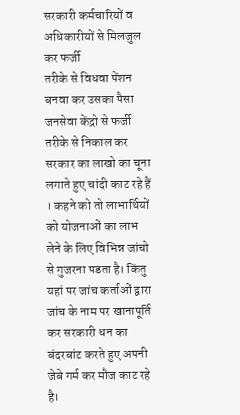सरकारी कर्मचारियों व अधिकारीयों से मिलजुल कर फर्जी
तरीके से विधवा पेंशन बनवा कर उसका पैसा जनसेवा केंद्रो से फर्जी तरीके से निकाल कर सरकार का लाखो का चूना लगाते हुए चांदी काट रहे हैं । कहने को तो लाभार्थियों को योजनाओं का लाभ लेने के लिए विभिन्न जांचो से गुजरना पडता है। किंतु यहां पर जांच कर्ताओं द्वारा जांच के नाम पर खानापूर्ति कर सरकारी धन का बंदरबांट करते हुए अपनी जेबे गर्म कर मौज काट रहे है।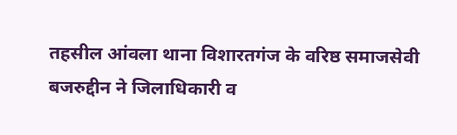तहसील आंवला थाना विशारतगंज के वरिष्ठ समाजसेवी बजरुद्दीन ने जिलाधिकारी व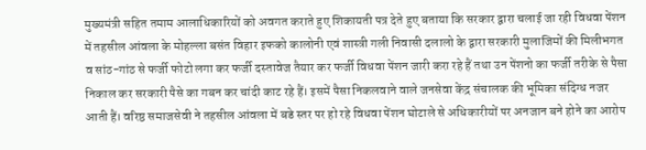मुख्यमंत्री सहित तमाम आलाधिकारियों को अवगत कराते हुए शिकायती पत्र देते हुए बताया कि सरकार द्वारा चलाई जा रही विधवा पेंशन में तहसील आंवला के मोहल्ला बसंत विहार इफको कालोनी एवं शास्त्री गली निवासी दलालो के द्वारा सरकारी मुलाजिमों की मिलीभगत व सांठ-गांठ से फर्जी फोटो लगा कर फर्जी दस्तावेज तैयार कर फर्जी विधवा पेंशन जारी करा रहे हैं तथा उन पेंशनो का फर्जी तरीके से पैसा निकाल कर सरकारी पैसे का गबन कर चांदी काट रहे हैं। इसमें पैसा निकलवाने वाले जनसेवा केंद्र संचालक की भूमिका संदिग्ध नजर आती हैं। वरिष्ठ समाजसेवी ने तहसील आंवला में बडे स्तर पर हो रहे विधवा पेंशन घोटाले से अधिकारीयों पर अनजान बने होने का आरोप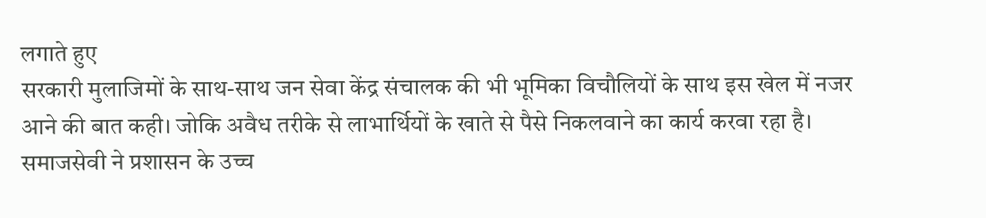लगाते हुए
सरकारी मुलाजिमों के साथ-साथ जन सेवा केंद्र संचालक की भी भूमिका विचौलियों के साथ इस खेल में नजर आने की बात कही। जोकि अवैध तरीके से लाभार्थियों के खाते से पैसे निकलवाने का कार्य करवा रहा है। समाजसेवी ने प्रशासन के उच्च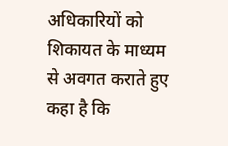अधिकारियों को शिकायत के माध्यम से अवगत कराते हुए कहा है कि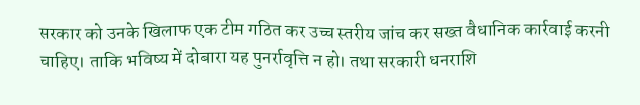सरकार को उनके खिलाफ एक टीम गठित कर उच्च स्तरीय जांच कर सख्त वैधानिक कार्रवाई करनी चाहिए। ताकि भविष्य में दोबारा यह पुनर्रावृत्ति न हो। तथा सरकारी धनराशि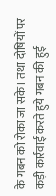के गबन को रोका जा सके। तथा दोषियों पर कड़ी कार्रवाई करते हुये गबन की हुई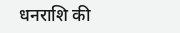धनराशि की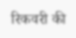रिकवरी की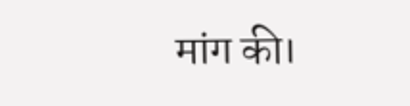मांग की।